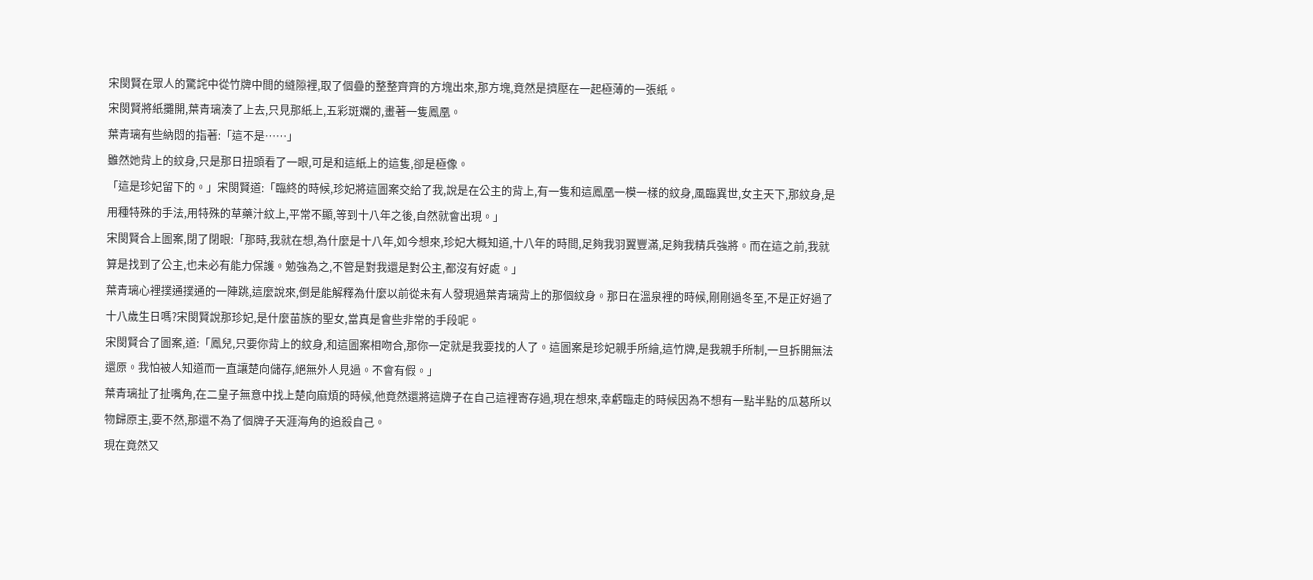宋閔賢在眾人的驚詫中從竹牌中間的縫隙裡,取了個疊的整整齊齊的方塊出來,那方塊,竟然是擠壓在一起極薄的一張紙。
宋閔賢將紙攤開,葉青璃湊了上去,只見那紙上,五彩斑斕的,畫著一隻鳳凰。
葉青璃有些納悶的指著:「這不是……」
雖然她背上的紋身,只是那日扭頭看了一眼,可是和這紙上的這隻,卻是極像。
「這是珍妃留下的。」宋閔賢道:「臨終的時候,珍妃將這圖案交給了我,說是在公主的背上,有一隻和這鳳凰一模一樣的紋身,風臨異世,女主天下,那紋身,是用種特殊的手法,用特殊的草藥汁紋上,平常不顯,等到十八年之後,自然就會出現。」
宋閔賢合上圖案,閉了閉眼:「那時,我就在想,為什麼是十八年,如今想來,珍妃大概知道,十八年的時間,足夠我羽翼豐滿,足夠我精兵強將。而在這之前,我就算是找到了公主,也未必有能力保護。勉強為之,不管是對我還是對公主,都沒有好處。」
葉青璃心裡撲通撲通的一陣跳,這麼說來,倒是能解釋為什麼以前從未有人發現過葉青璃背上的那個紋身。那日在溫泉裡的時候,剛剛過冬至,不是正好過了十八歲生日嗎?宋閔賢說那珍妃,是什麼苗族的聖女,當真是會些非常的手段呢。
宋閔賢合了圖案,道:「鳳兒,只要你背上的紋身,和這圖案相吻合,那你一定就是我要找的人了。這圖案是珍妃親手所繪,這竹牌,是我親手所制,一旦拆開無法還原。我怕被人知道而一直讓楚向儲存,絕無外人見過。不會有假。」
葉青璃扯了扯嘴角,在二皇子無意中找上楚向麻煩的時候,他竟然還將這牌子在自己這裡寄存過,現在想來,幸虧臨走的時候因為不想有一點半點的瓜葛所以物歸原主,要不然,那還不為了個牌子天涯海角的追殺自己。
現在竟然又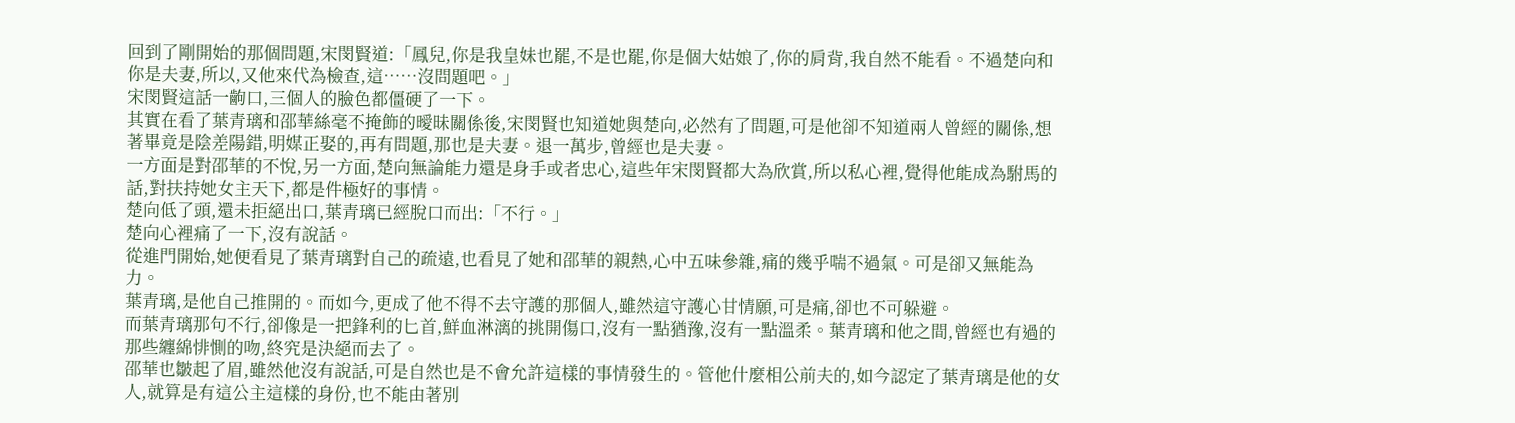回到了剛開始的那個問題,宋閔賢道:「鳳兒,你是我皇妹也罷,不是也罷,你是個大姑娘了,你的肩背,我自然不能看。不過楚向和你是夫妻,所以,又他來代為檢查,這……沒問題吧。」
宋閔賢這話一齣口,三個人的臉色都僵硬了一下。
其實在看了葉青璃和邵華絲毫不掩飾的曖昧關係後,宋閔賢也知道她與楚向,必然有了問題,可是他卻不知道兩人曾經的關係,想著畢竟是陰差陽錯,明媒正娶的,再有問題,那也是夫妻。退一萬步,曾經也是夫妻。
一方面是對邵華的不悅,另一方面,楚向無論能力還是身手或者忠心,這些年宋閔賢都大為欣賞,所以私心裡,覺得他能成為駙馬的話,對扶持她女主天下,都是件極好的事情。
楚向低了頭,還未拒絕出口,葉青璃已經脫口而出:「不行。」
楚向心裡痛了一下,沒有說話。
從進門開始,她便看見了葉青璃對自己的疏遠,也看見了她和邵華的親熱,心中五味參雜,痛的幾乎喘不過氣。可是卻又無能為力。
葉青璃,是他自己推開的。而如今,更成了他不得不去守護的那個人,雖然這守護心甘情願,可是痛,卻也不可躲避。
而葉青璃那句不行,卻像是一把鋒利的匕首,鮮血淋漓的挑開傷口,沒有一點猶豫,沒有一點溫柔。葉青璃和他之間,曾經也有過的那些纏綿悱惻的吻,終究是決絕而去了。
邵華也皺起了眉,雖然他沒有說話,可是自然也是不會允許這樣的事情發生的。管他什麼相公前夫的,如今認定了葉青璃是他的女人,就算是有這公主這樣的身份,也不能由著別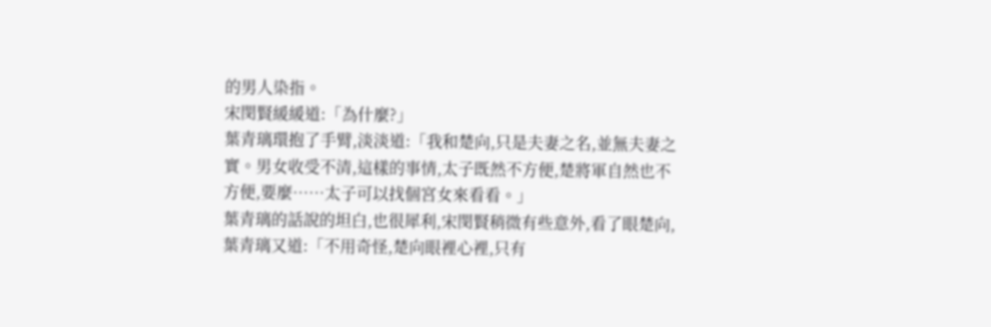的男人染指。
宋閔賢緩緩道:「為什麼?」
葉青璃環抱了手臂,淡淡道:「我和楚向,只是夫妻之名,並無夫妻之實。男女收受不清,這樣的事情,太子既然不方便,楚將軍自然也不方便,要麼……太子可以找個宮女來看看。」
葉青璃的話說的坦白,也很犀利,宋閔賢稍微有些意外,看了眼楚向,葉青璃又道:「不用奇怪,楚向眼裡心裡,只有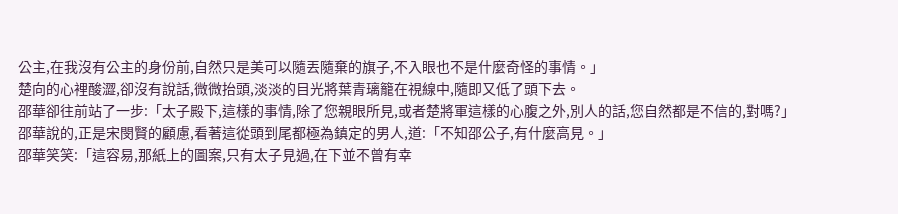公主,在我沒有公主的身份前,自然只是美可以隨丟隨棄的旗子,不入眼也不是什麼奇怪的事情。」
楚向的心裡酸澀,卻沒有說話,微微抬頭,淡淡的目光將葉青璃籠在視線中,隨即又低了頭下去。
邵華卻往前站了一步:「太子殿下,這樣的事情,除了您親眼所見,或者楚將軍這樣的心腹之外,別人的話,您自然都是不信的,對嗎?」
邵華說的,正是宋閔賢的顧慮,看著這從頭到尾都極為鎮定的男人,道:「不知邵公子,有什麼高見。」
邵華笑笑:「這容易,那紙上的圖案,只有太子見過,在下並不曾有幸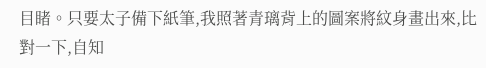目睹。只要太子備下紙筆,我照著青璃背上的圖案將紋身畫出來,比對一下,自知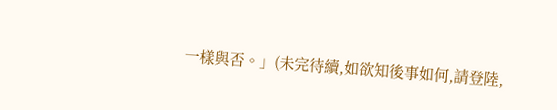一樣與否。」(未完待續,如欲知後事如何,請登陸,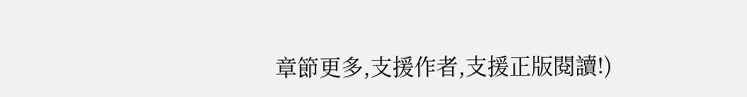章節更多,支援作者,支援正版閱讀!)